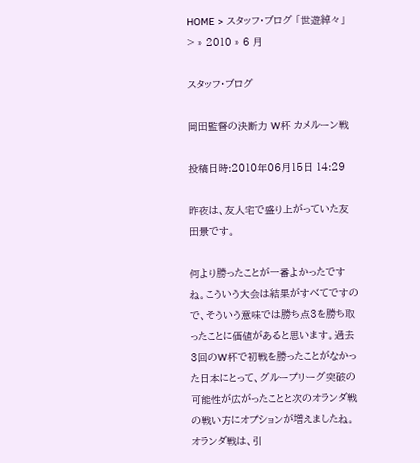HOME > スタッフ・ブログ 「世遊綽々」 > » 2010 » 6 月

スタッフ・ブログ

岡田監督の決断力 W杯 カメルーン戦

投稿日時:2010年06月15日 14:29

昨夜は、友人宅で盛り上がっていた友田景です。

何より勝ったことが一番よかったですね。こういう大会は結果がすべてですので、そういう意味では勝ち点3を勝ち取ったことに価値があると思います。過去3回のW杯で初戦を勝ったことがなかった日本にとって、グループリーグ突破の可能性が広がったことと次のオランダ戦の戦い方にオプションが増えましたね。オランダ戦は、引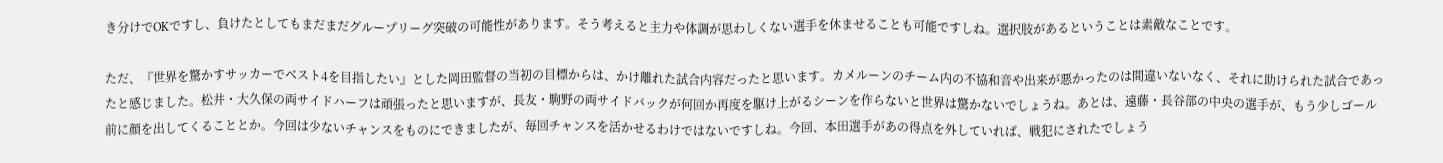き分けでOKですし、負けたとしてもまだまだグループリーグ突破の可能性があります。そう考えると主力や体調が思わしくない選手を休ませることも可能ですしね。選択肢があるということは素敵なことです。

ただ、『世界を驚かすサッカーでベスト4を目指したい』とした岡田監督の当初の目標からは、かけ離れた試合内容だったと思います。カメルーンのチーム内の不協和音や出来が悪かったのは間違いないなく、それに助けられた試合であったと感じました。松井・大久保の両サイドハーフは頑張ったと思いますが、長友・駒野の両サイドバックが何回か再度を駆け上がるシーンを作らないと世界は驚かないでしょうね。あとは、遠藤・長谷部の中央の選手が、もう少しゴール前に顔を出してくることとか。今回は少ないチャンスをものにできましたが、毎回チャンスを活かせるわけではないですしね。今回、本田選手があの得点を外していれば、戦犯にされたでしょう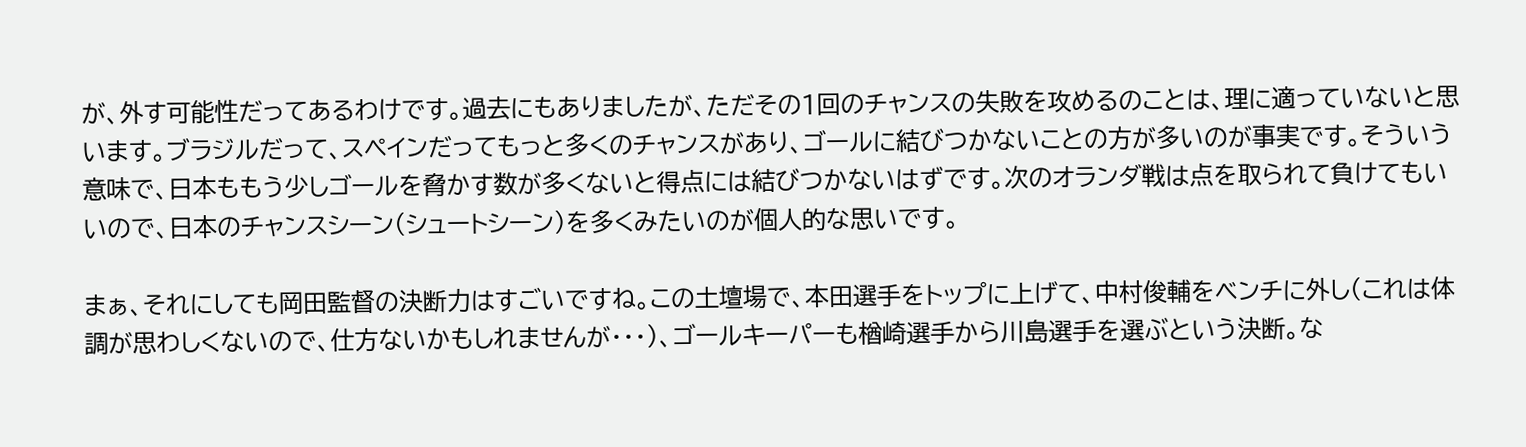が、外す可能性だってあるわけです。過去にもありましたが、ただその1回のチャンスの失敗を攻めるのことは、理に適っていないと思います。ブラジルだって、スペインだってもっと多くのチャンスがあり、ゴールに結びつかないことの方が多いのが事実です。そういう意味で、日本ももう少しゴールを脅かす数が多くないと得点には結びつかないはずです。次のオランダ戦は点を取られて負けてもいいので、日本のチャンスシーン(シュートシーン)を多くみたいのが個人的な思いです。

まぁ、それにしても岡田監督の決断力はすごいですね。この土壇場で、本田選手をトップに上げて、中村俊輔をベンチに外し(これは体調が思わしくないので、仕方ないかもしれませんが・・・)、ゴールキーパーも楢崎選手から川島選手を選ぶという決断。な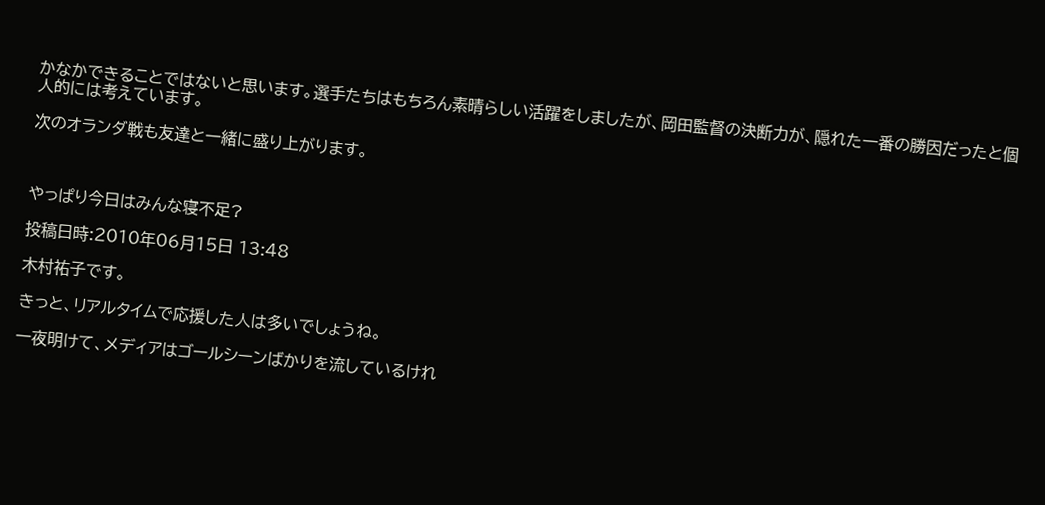かなかできることではないと思います。選手たちはもちろん素晴らしい活躍をしましたが、岡田監督の決断力が、隠れた一番の勝因だったと個人的には考えています。

次のオランダ戦も友達と一緒に盛り上がります。



やっぱり今日はみんな寝不足?

投稿日時:2010年06月15日 13:48

木村祐子です。

きっと、リアルタイムで応援した人は多いでしょうね。

一夜明けて、メディアはゴールシーンばかりを流しているけれ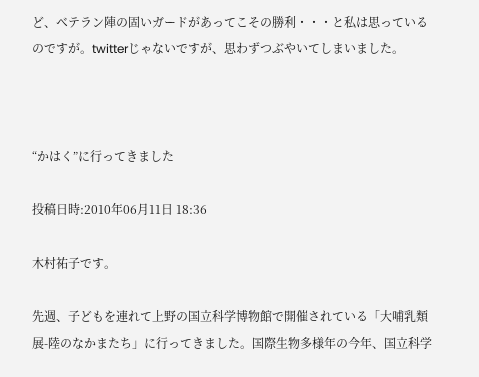ど、ベテラン陣の固いガードがあってこその勝利・・・と私は思っているのですが。twitterじゃないですが、思わずつぶやいてしまいました。



“かはく”に行ってきました

投稿日時:2010年06月11日 18:36

木村祐子です。

先週、子どもを連れて上野の国立科学博物館で開催されている「大哺乳類展-陸のなかまたち」に行ってきました。国際生物多様年の今年、国立科学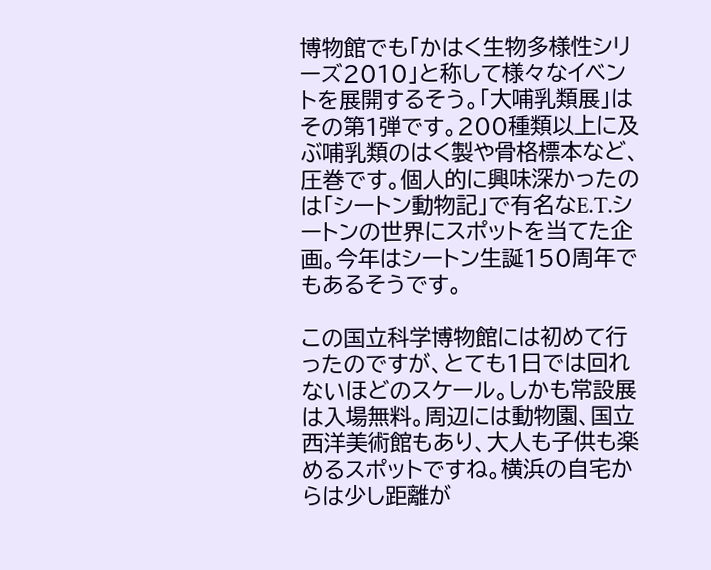博物館でも「かはく生物多様性シリーズ2010」と称して様々なイベントを展開するそう。「大哺乳類展」はその第1弾です。200種類以上に及ぶ哺乳類のはく製や骨格標本など、圧巻です。個人的に興味深かったのは「シートン動物記」で有名なE.T.シートンの世界にスポットを当てた企画。今年はシートン生誕150周年でもあるそうです。

この国立科学博物館には初めて行ったのですが、とても1日では回れないほどのスケール。しかも常設展は入場無料。周辺には動物園、国立西洋美術館もあり、大人も子供も楽めるスポットですね。横浜の自宅からは少し距離が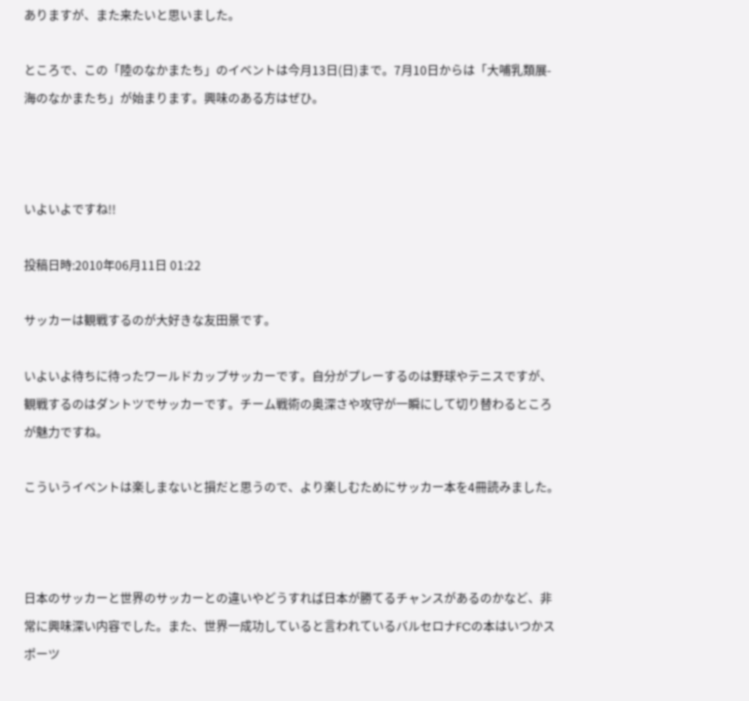ありますが、また来たいと思いました。

ところで、この「陸のなかまたち」のイベントは今月13日(日)まで。7月10日からは「大哺乳類展-海のなかまたち」が始まります。興味のある方はぜひ。



いよいよですね!!

投稿日時:2010年06月11日 01:22

サッカーは観戦するのが大好きな友田景です。

いよいよ待ちに待ったワールドカップサッカーです。自分がプレーするのは野球やテニスですが、観戦するのはダントツでサッカーです。チーム戦術の奥深さや攻守が一瞬にして切り替わるところが魅力ですね。

こういうイベントは楽しまないと損だと思うので、より楽しむためにサッカー本を4冊読みました。



日本のサッカーと世界のサッカーとの違いやどうすれば日本が勝てるチャンスがあるのかなど、非常に興味深い内容でした。また、世界一成功していると言われているバルセロナFCの本はいつかスポーツ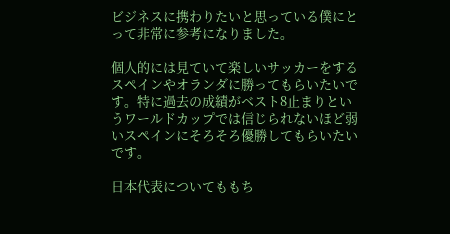ビジネスに携わりたいと思っている僕にとって非常に参考になりました。

個人的には見ていて楽しいサッカーをするスペインやオランダに勝ってもらいたいです。特に過去の成績がベスト8止まりというワールドカップでは信じられないほど弱いスペインにそろそろ優勝してもらいたいです。

日本代表についてももち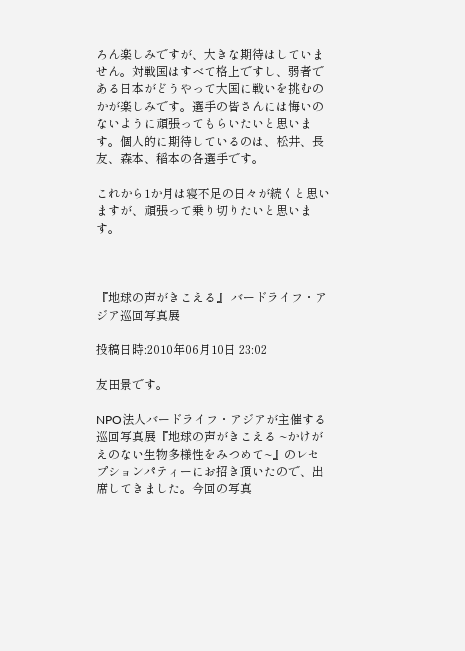ろん楽しみですが、大きな期待はしていません。対戦国はすべて格上ですし、弱者である日本がどうやって大国に戦いを挑むのかが楽しみです。選手の皆さんには悔いのないように頑張ってもらいたいと思います。個人的に期待しているのは、松井、長友、森本、稲本の各選手です。

これから1か月は寝不足の日々が続くと思いますが、頑張って乗り切りたいと思います。



『地球の声がきこえる』 バードライフ・アジア巡回写真展

投稿日時:2010年06月10日 23:02

友田景です。

NPO法人バードライフ・アジアが主催する巡回写真展『地球の声がきこえる ~かけがえのない生物多様性をみつめて~』のレセプションパティーにお招き頂いたので、出席してきました。今回の写真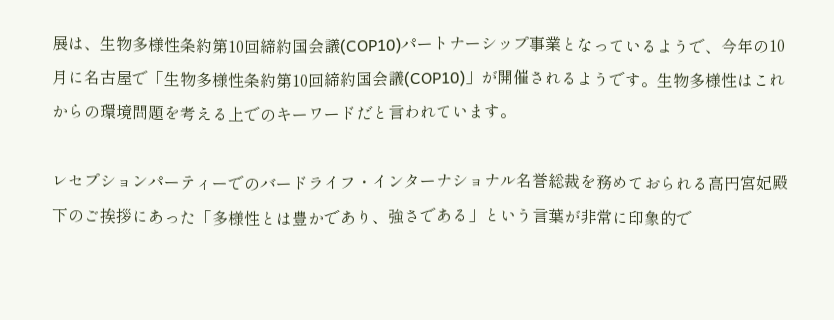展は、生物多様性条約第10回締約国会議(COP10)パートナーシップ事業となっているようで、今年の10月に名古屋で「生物多様性条約第10回締約国会議(COP10)」が開催されるようです。生物多様性はこれからの環境問題を考える上でのキーワードだと言われています。

レセプションパーティーでのバードライフ・インターナショナル名誉総裁を務めておられる高円宮妃殿下のご挨拶にあった「多様性とは豊かであり、強さである」という言葉が非常に印象的で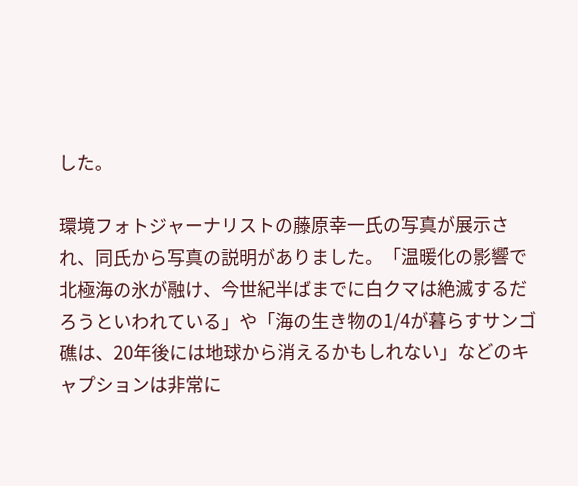した。

環境フォトジャーナリストの藤原幸一氏の写真が展示され、同氏から写真の説明がありました。「温暖化の影響で北極海の氷が融け、今世紀半ばまでに白クマは絶滅するだろうといわれている」や「海の生き物の1/4が暮らすサンゴ礁は、20年後には地球から消えるかもしれない」などのキャプションは非常に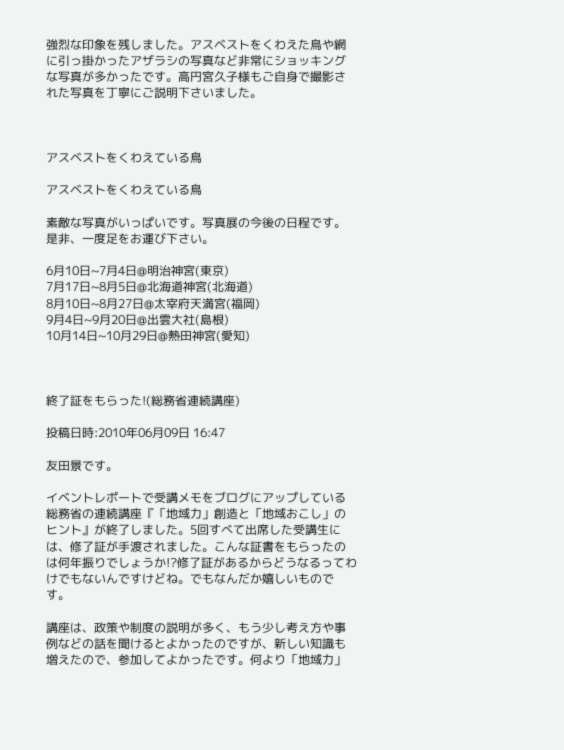強烈な印象を残しました。アスベストをくわえた鳥や網に引っ掛かったアザラシの写真など非常にショッキングな写真が多かったです。高円宮久子様もご自身で撮影された写真を丁寧にご説明下さいました。



アスベストをくわえている鳥

アスベストをくわえている鳥

素敵な写真がいっぱいです。写真展の今後の日程です。是非、一度足をお運び下さい。

6月10日~7月4日@明治神宮(東京)
7月17日~8月5日@北海道神宮(北海道)
8月10日~8月27日@太宰府天満宮(福岡)
9月4日~9月20日@出雲大社(島根)
10月14日~10月29日@熱田神宮(愛知)



終了証をもらった!(総務省連続講座)

投稿日時:2010年06月09日 16:47

友田景です。

イベントレポートで受講メモをブログにアップしている総務省の連続講座『「地域力」創造と「地域おこし」のヒント』が終了しました。5回すべて出席した受講生には、修了証が手渡されました。こんな証書をもらったのは何年振りでしょうか!?修了証があるからどうなるってわけでもないんですけどね。でもなんだか嬉しいものです。

講座は、政策や制度の説明が多く、もう少し考え方や事例などの話を聞けるとよかったのですが、新しい知識も増えたので、参加してよかったです。何より「地域力」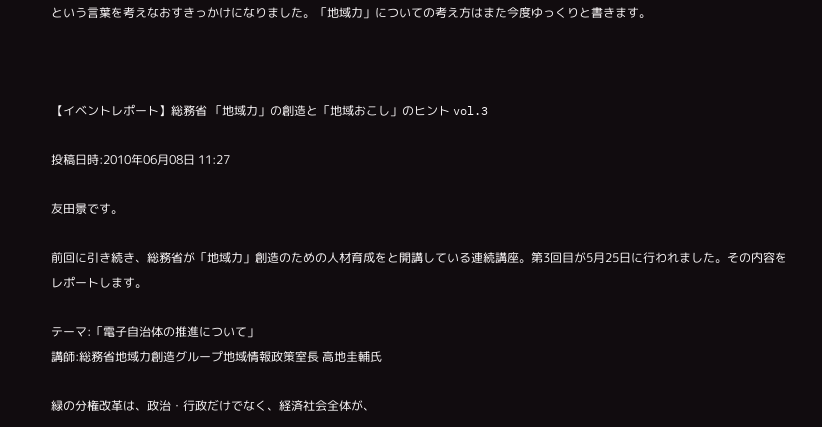という言葉を考えなおすきっかけになりました。「地域力」についての考え方はまた今度ゆっくりと書きます。



【イベントレポート】総務省 「地域力」の創造と「地域おこし」のヒント vol.3

投稿日時:2010年06月08日 11:27

友田景です。

前回に引き続き、総務省が「地域力」創造のための人材育成をと開講している連続講座。第3回目が5月25日に行われました。その内容をレポートします。

テーマ:「電子自治体の推進について」
講師:総務省地域力創造グループ地域情報政策室長 高地圭輔氏

緑の分権改革は、政治・行政だけでなく、経済社会全体が、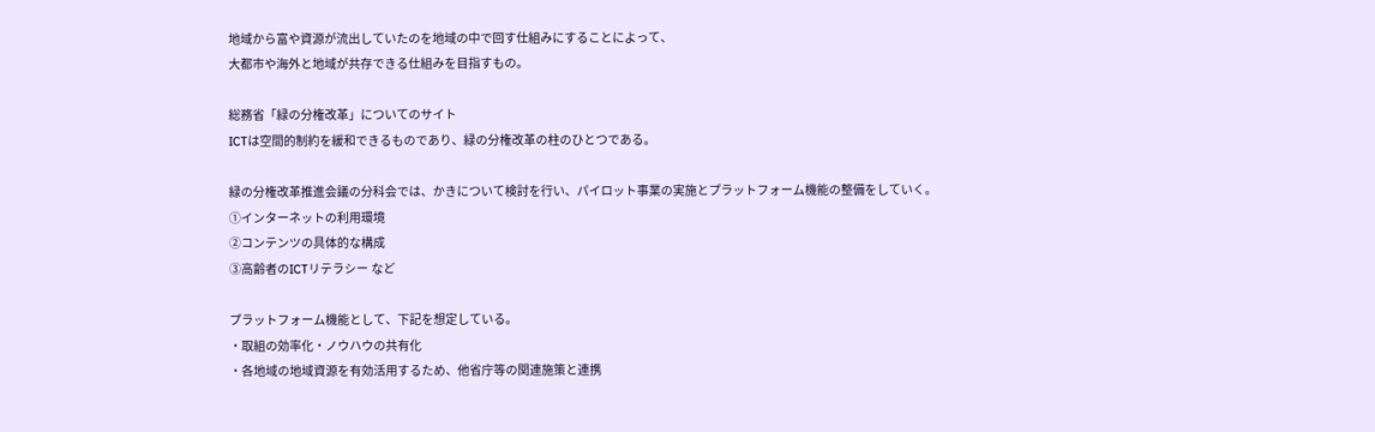地域から富や資源が流出していたのを地域の中で回す仕組みにすることによって、
大都市や海外と地域が共存できる仕組みを目指すもの。

総務省「緑の分権改革」についてのサイト
ICTは空間的制約を緩和できるものであり、緑の分権改革の柱のひとつである。

緑の分権改革推進会議の分科会では、かきについて検討を行い、パイロット事業の実施とプラットフォーム機能の整備をしていく。
①インターネットの利用環境
②コンテンツの具体的な構成
③高齢者のICTリテラシー など

プラットフォーム機能として、下記を想定している。
・取組の効率化・ノウハウの共有化
・各地域の地域資源を有効活用するため、他省庁等の関連施策と連携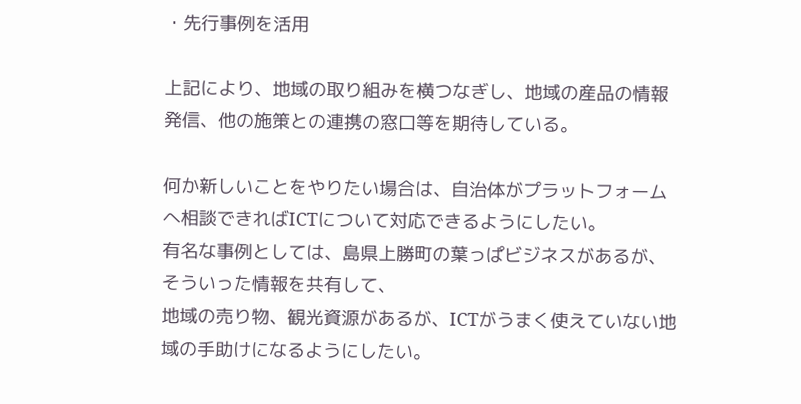・先行事例を活用

上記により、地域の取り組みを横つなぎし、地域の産品の情報発信、他の施策との連携の窓口等を期待している。

何か新しいことをやりたい場合は、自治体がプラットフォームへ相談できればICTについて対応できるようにしたい。
有名な事例としては、島県上勝町の葉っぱビジネスがあるが、そういった情報を共有して、
地域の売り物、観光資源があるが、ICTがうまく使えていない地域の手助けになるようにしたい。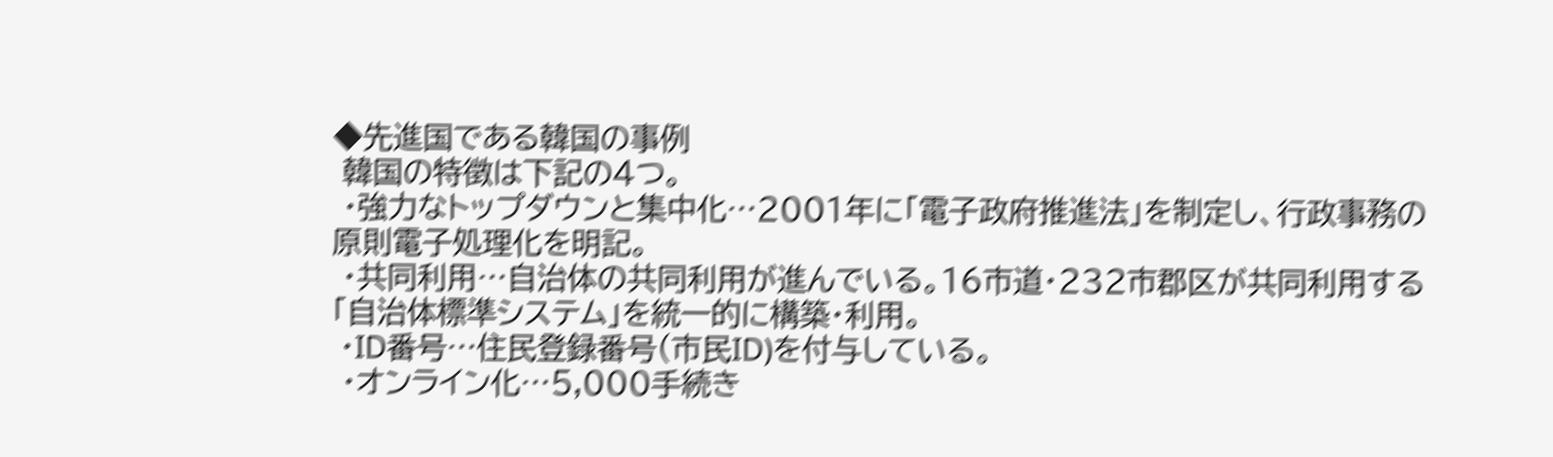◆先進国である韓国の事例
 韓国の特徴は下記の4つ。
 ・強力なトップダウンと集中化…2001年に「電子政府推進法」を制定し、行政事務の原則電子処理化を明記。
 ・共同利用…自治体の共同利用が進んでいる。16市道・232市郡区が共同利用する「自治体標準システム」を統一的に構築・利用。
 ・ID番号…住民登録番号(市民ID)を付与している。
 ・オンライン化…5,000手続き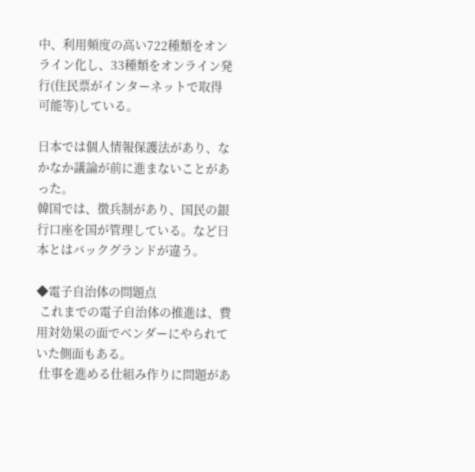中、利用頻度の高い722種類をオンライン化し、33種類をオンライン発行(住民票がインターネットで取得可能等)している。

日本では個人情報保護法があり、なかなか議論が前に進まないことがあった。
韓国では、徴兵制があり、国民の銀行口座を国が管理している。など日本とはバックグランドが違う。

◆電子自治体の問題点
 これまでの電子自治体の推進は、費用対効果の面でベンダーにやられていた側面もある。
 仕事を進める仕組み作りに問題があ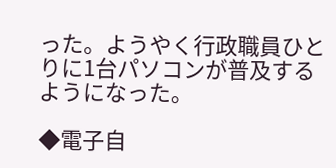った。ようやく行政職員ひとりに1台パソコンが普及するようになった。

◆電子自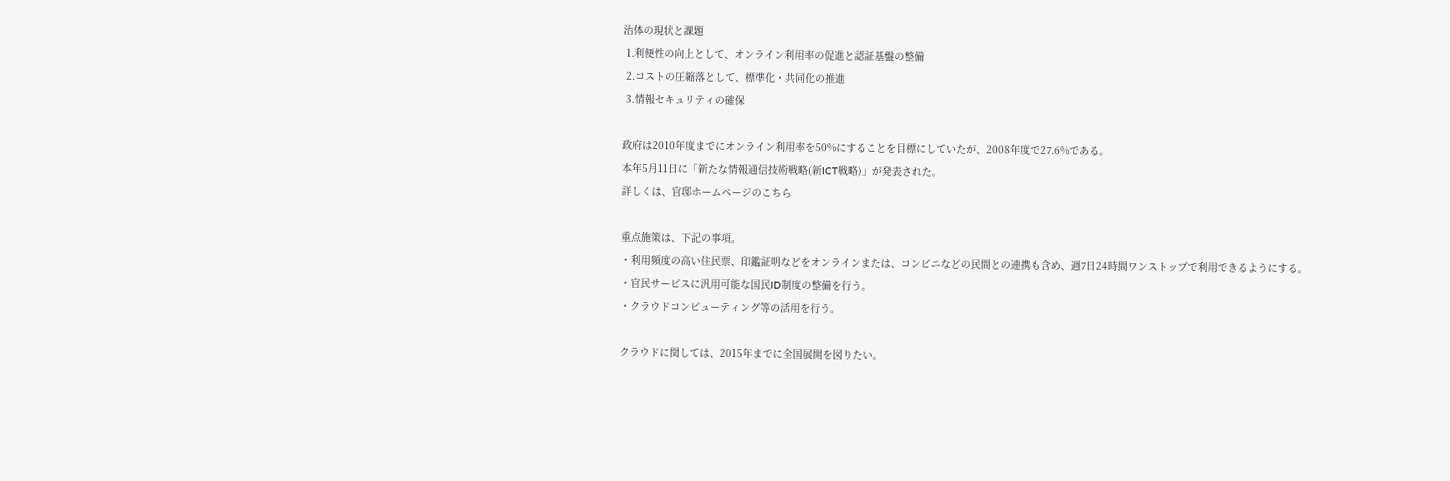治体の現状と課題
 1.利便性の向上として、オンライン利用率の促進と認証基盤の整備
 2.コストの圧縮落として、標準化・共同化の推進
 3.情報セキュリティの確保

政府は2010年度までにオンライン利用率を50%にすることを目標にしていたが、2008年度で27.6%である。
本年5月11日に「新たな情報通信技術戦略(新ICT戦略)」が発表された。
詳しくは、官邸ホームページのこちら

重点施策は、下記の事項。
・利用頻度の高い住民票、印鑑証明などをオンラインまたは、コンビニなどの民間との連携も含め、週7日24時間ワンストップで利用できるようにする。
・官民サービスに汎用可能な国民ID制度の整備を行う。
・クラウドコンピューティング等の活用を行う。

クラウドに関しては、2015年までに全国展開を図りたい。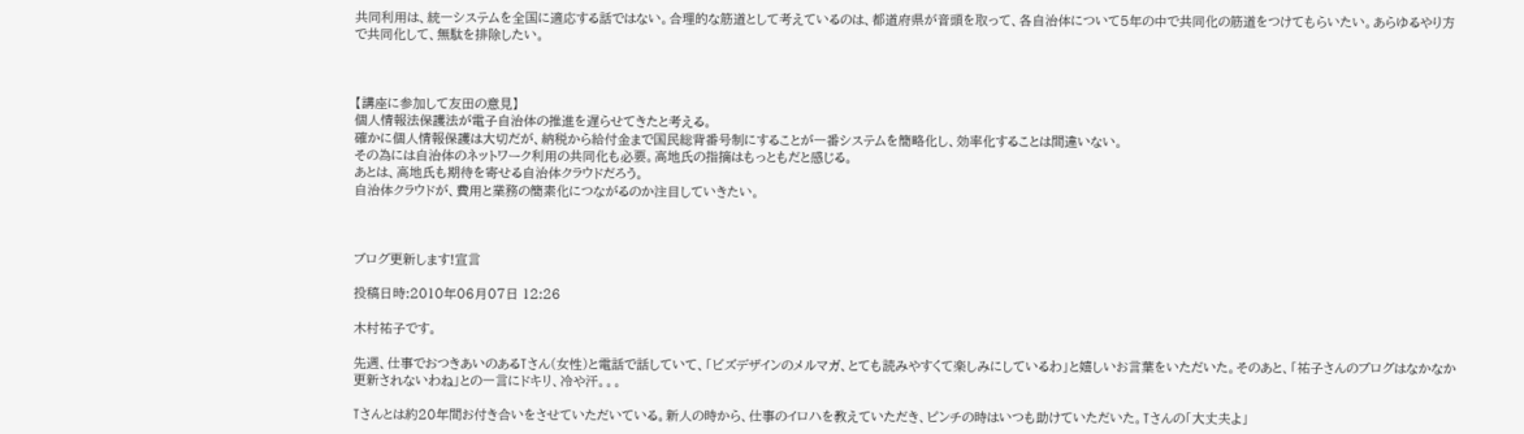共同利用は、統一システムを全国に適応する話ではない。合理的な筋道として考えているのは、都道府県が音頭を取って、各自治体について5年の中で共同化の筋道をつけてもらいたい。あらゆるやり方で共同化して、無駄を排除したい。



【講座に参加して友田の意見】
個人情報法保護法が電子自治体の推進を遅らせてきたと考える。
確かに個人情報保護は大切だが、納税から給付金まで国民総背番号制にすることが一番システムを簡略化し、効率化することは間違いない。
その為には自治体のネットワーク利用の共同化も必要。高地氏の指摘はもっともだと感じる。
あとは、高地氏も期待を寄せる自治体クラウドだろう。
自治体クラウドが、費用と業務の簡素化につながるのか注目していきたい。



ブログ更新します!宣言

投稿日時:2010年06月07日 12:26

木村祐子です。

先週、仕事でおつきあいのあるTさん(女性)と電話で話していて、「ビズデザインのメルマガ、とても読みやすくて楽しみにしているわ」と嬉しいお言葉をいただいた。そのあと、「祐子さんのブログはなかなか更新されないわね」との一言にドキリ、冷や汗。。。

Tさんとは約20年間お付き合いをさせていただいている。新人の時から、仕事のイロハを教えていただき、ピンチの時はいつも助けていただいた。Tさんの「大丈夫よ」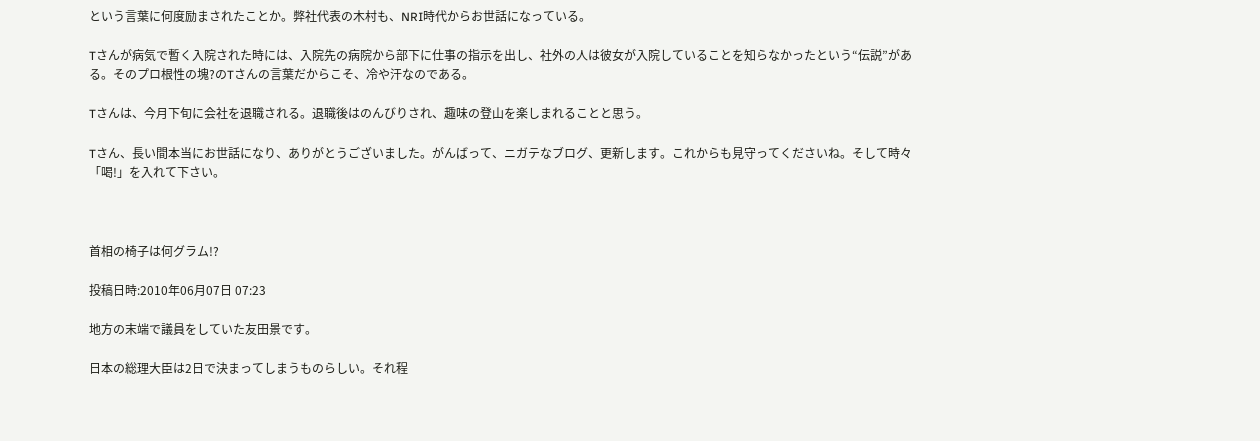という言葉に何度励まされたことか。弊社代表の木村も、NRI時代からお世話になっている。

Tさんが病気で暫く入院された時には、入院先の病院から部下に仕事の指示を出し、社外の人は彼女が入院していることを知らなかったという“伝説”がある。そのプロ根性の塊?のTさんの言葉だからこそ、冷や汗なのである。

Tさんは、今月下旬に会社を退職される。退職後はのんびりされ、趣味の登山を楽しまれることと思う。

Tさん、長い間本当にお世話になり、ありがとうございました。がんばって、ニガテなブログ、更新します。これからも見守ってくださいね。そして時々「喝!」を入れて下さい。



首相の椅子は何グラム!?

投稿日時:2010年06月07日 07:23

地方の末端で議員をしていた友田景です。

日本の総理大臣は2日で決まってしまうものらしい。それ程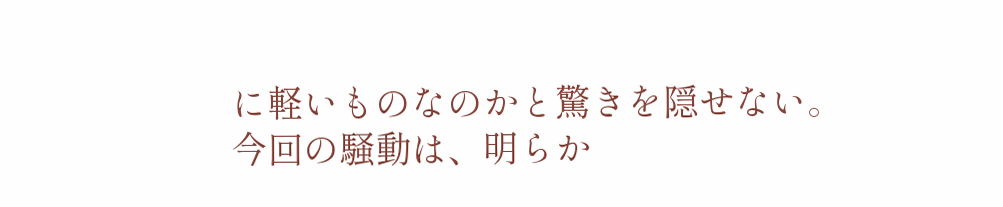に軽いものなのかと驚きを隠せない。今回の騒動は、明らか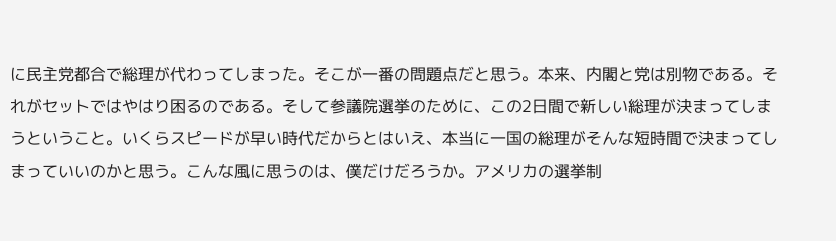に民主党都合で総理が代わってしまった。そこが一番の問題点だと思う。本来、内閣と党は別物である。それがセットではやはり困るのである。そして参議院選挙のために、この2日間で新しい総理が決まってしまうということ。いくらスピードが早い時代だからとはいえ、本当に一国の総理がそんな短時間で決まってしまっていいのかと思う。こんな風に思うのは、僕だけだろうか。アメリカの選挙制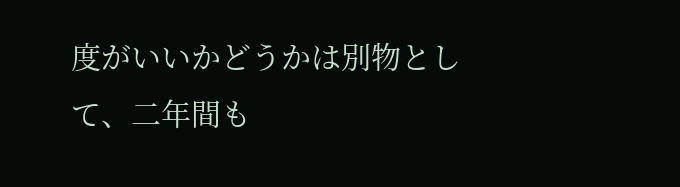度がいいかどうかは別物として、二年間も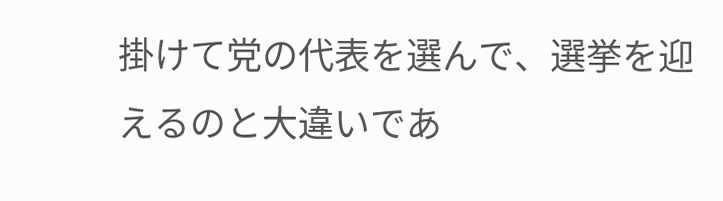掛けて党の代表を選んで、選挙を迎えるのと大違いであ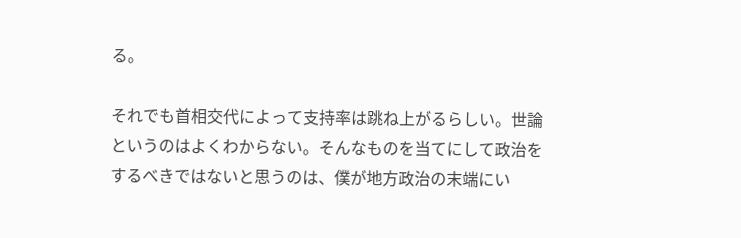る。

それでも首相交代によって支持率は跳ね上がるらしい。世論というのはよくわからない。そんなものを当てにして政治をするべきではないと思うのは、僕が地方政治の末端にい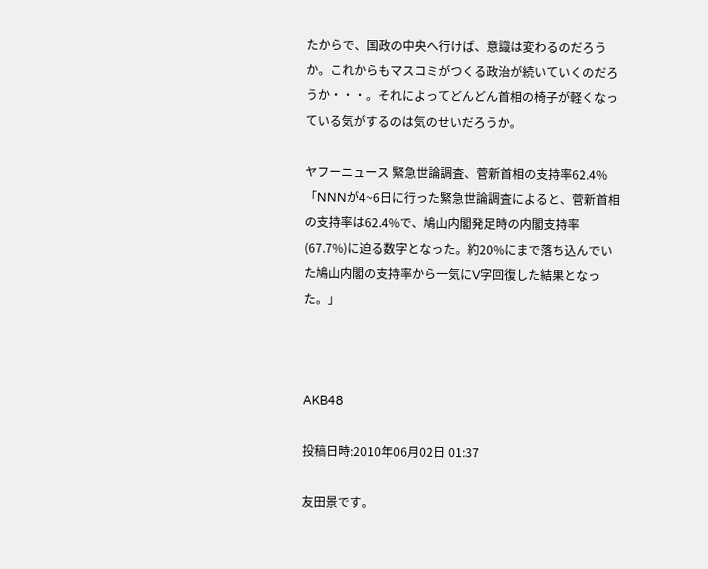たからで、国政の中央へ行けば、意識は変わるのだろうか。これからもマスコミがつくる政治が続いていくのだろうか・・・。それによってどんどん首相の椅子が軽くなっている気がするのは気のせいだろうか。

ヤフーニュース 緊急世論調査、菅新首相の支持率62.4% 「NNNが4~6日に行った緊急世論調査によると、菅新首相の支持率は62.4%で、鳩山内閣発足時の内閣支持率(67.7%)に迫る数字となった。約20%にまで落ち込んでいた鳩山内閣の支持率から一気にV字回復した結果となった。」



AKB48

投稿日時:2010年06月02日 01:37

友田景です。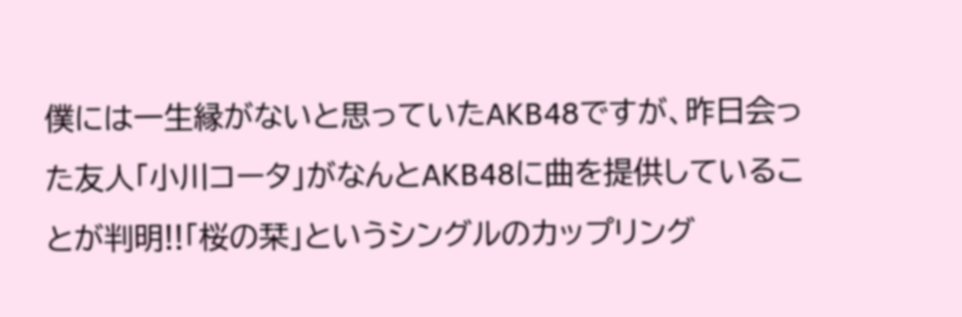僕には一生縁がないと思っていたAKB48ですが、昨日会った友人「小川コータ」がなんとAKB48に曲を提供していることが判明!!「桜の栞」というシングルのカップリング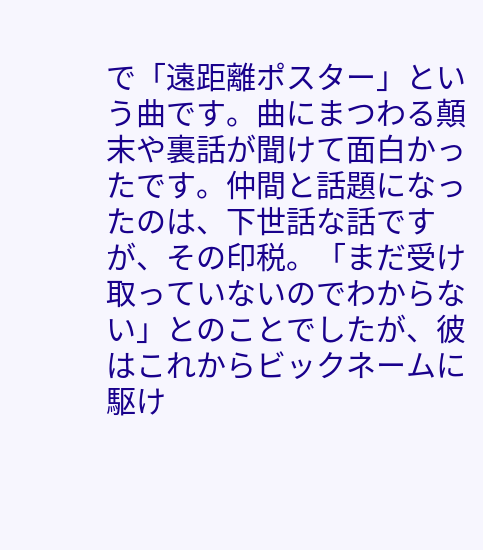で「遠距離ポスター」という曲です。曲にまつわる顛末や裏話が聞けて面白かったです。仲間と話題になったのは、下世話な話ですが、その印税。「まだ受け取っていないのでわからない」とのことでしたが、彼はこれからビックネームに駆け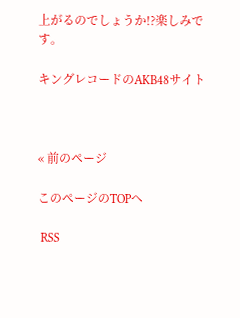上がるのでしょうか!?楽しみです。

キングレコードのAKB48サイト



« 前のページ

このぺージのTOPへ

 RSS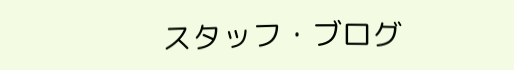スタッフ・ブログ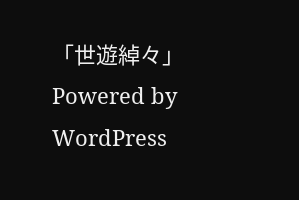「世遊綽々」
Powered by WordPress